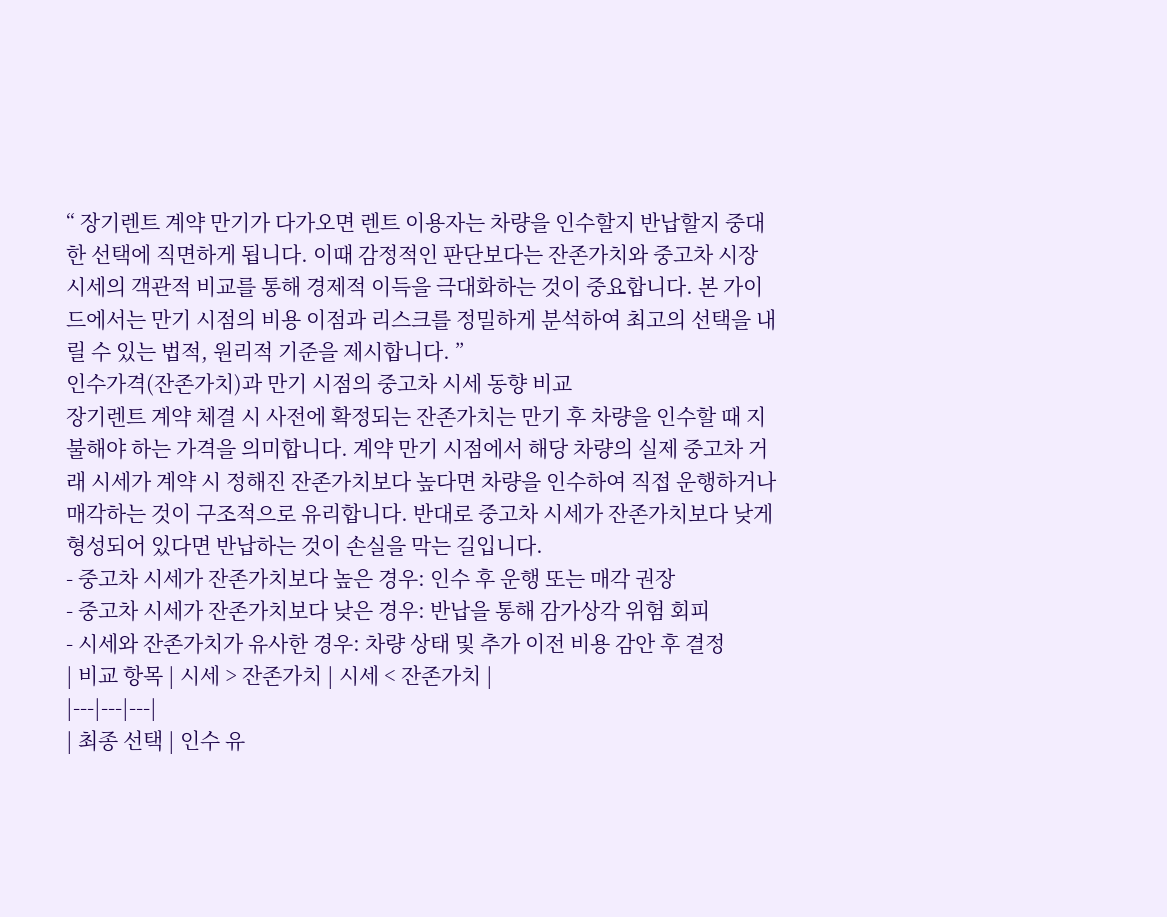“ 장기렌트 계약 만기가 다가오면 렌트 이용자는 차량을 인수할지 반납할지 중대한 선택에 직면하게 됩니다. 이때 감정적인 판단보다는 잔존가치와 중고차 시장 시세의 객관적 비교를 통해 경제적 이득을 극대화하는 것이 중요합니다. 본 가이드에서는 만기 시점의 비용 이점과 리스크를 정밀하게 분석하여 최고의 선택을 내릴 수 있는 법적, 원리적 기준을 제시합니다. ”
인수가격(잔존가치)과 만기 시점의 중고차 시세 동향 비교
장기렌트 계약 체결 시 사전에 확정되는 잔존가치는 만기 후 차량을 인수할 때 지불해야 하는 가격을 의미합니다. 계약 만기 시점에서 해당 차량의 실제 중고차 거래 시세가 계약 시 정해진 잔존가치보다 높다면 차량을 인수하여 직접 운행하거나 매각하는 것이 구조적으로 유리합니다. 반대로 중고차 시세가 잔존가치보다 낮게 형성되어 있다면 반납하는 것이 손실을 막는 길입니다.
- 중고차 시세가 잔존가치보다 높은 경우: 인수 후 운행 또는 매각 권장
- 중고차 시세가 잔존가치보다 낮은 경우: 반납을 통해 감가상각 위험 회피
- 시세와 잔존가치가 유사한 경우: 차량 상태 및 추가 이전 비용 감안 후 결정
| 비교 항목 | 시세 > 잔존가치 | 시세 < 잔존가치 |
|---|---|---|
| 최종 선택 | 인수 유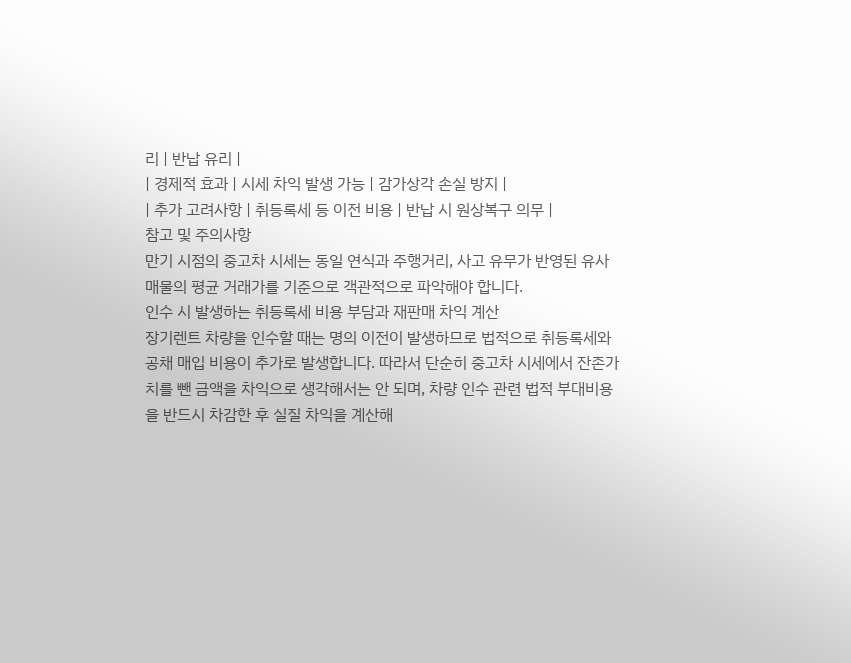리 | 반납 유리 |
| 경제적 효과 | 시세 차익 발생 가능 | 감가상각 손실 방지 |
| 추가 고려사항 | 취등록세 등 이전 비용 | 반납 시 원상복구 의무 |
참고 및 주의사항
만기 시점의 중고차 시세는 동일 연식과 주행거리, 사고 유무가 반영된 유사 매물의 평균 거래가를 기준으로 객관적으로 파악해야 합니다.
인수 시 발생하는 취등록세 비용 부담과 재판매 차익 계산
장기렌트 차량을 인수할 때는 명의 이전이 발생하므로 법적으로 취등록세와 공채 매입 비용이 추가로 발생합니다. 따라서 단순히 중고차 시세에서 잔존가치를 뺀 금액을 차익으로 생각해서는 안 되며, 차량 인수 관련 법적 부대비용을 반드시 차감한 후 실질 차익을 계산해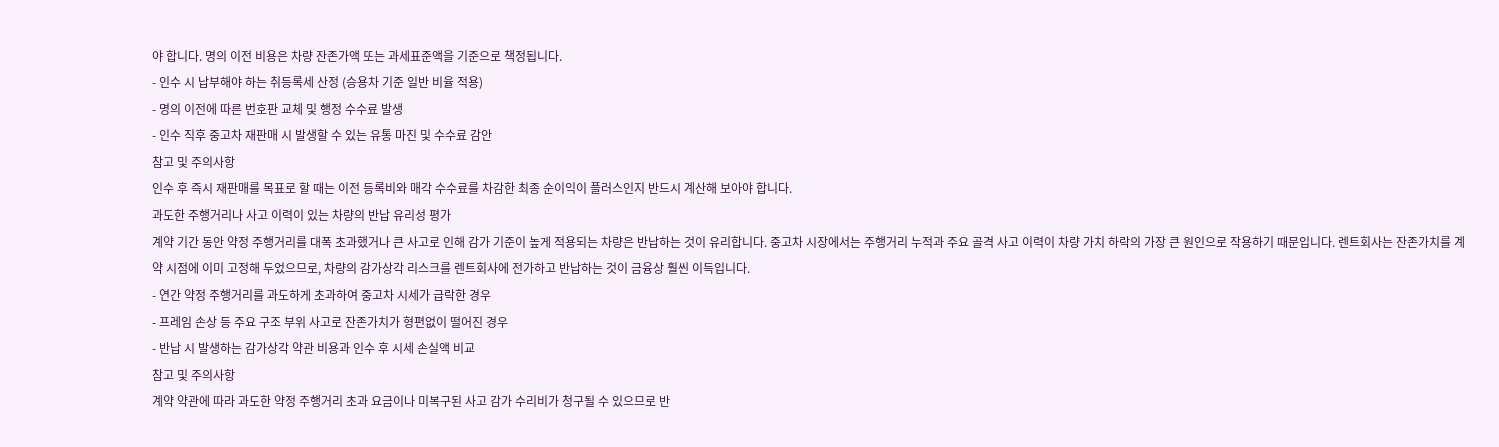야 합니다. 명의 이전 비용은 차량 잔존가액 또는 과세표준액을 기준으로 책정됩니다.
- 인수 시 납부해야 하는 취등록세 산정 (승용차 기준 일반 비율 적용)
- 명의 이전에 따른 번호판 교체 및 행정 수수료 발생
- 인수 직후 중고차 재판매 시 발생할 수 있는 유통 마진 및 수수료 감안
참고 및 주의사항
인수 후 즉시 재판매를 목표로 할 때는 이전 등록비와 매각 수수료를 차감한 최종 순이익이 플러스인지 반드시 계산해 보아야 합니다.
과도한 주행거리나 사고 이력이 있는 차량의 반납 유리성 평가
계약 기간 동안 약정 주행거리를 대폭 초과했거나 큰 사고로 인해 감가 기준이 높게 적용되는 차량은 반납하는 것이 유리합니다. 중고차 시장에서는 주행거리 누적과 주요 골격 사고 이력이 차량 가치 하락의 가장 큰 원인으로 작용하기 때문입니다. 렌트회사는 잔존가치를 계약 시점에 이미 고정해 두었으므로, 차량의 감가상각 리스크를 렌트회사에 전가하고 반납하는 것이 금융상 훨씬 이득입니다.
- 연간 약정 주행거리를 과도하게 초과하여 중고차 시세가 급락한 경우
- 프레임 손상 등 주요 구조 부위 사고로 잔존가치가 형편없이 떨어진 경우
- 반납 시 발생하는 감가상각 약관 비용과 인수 후 시세 손실액 비교
참고 및 주의사항
계약 약관에 따라 과도한 약정 주행거리 초과 요금이나 미복구된 사고 감가 수리비가 청구될 수 있으므로 반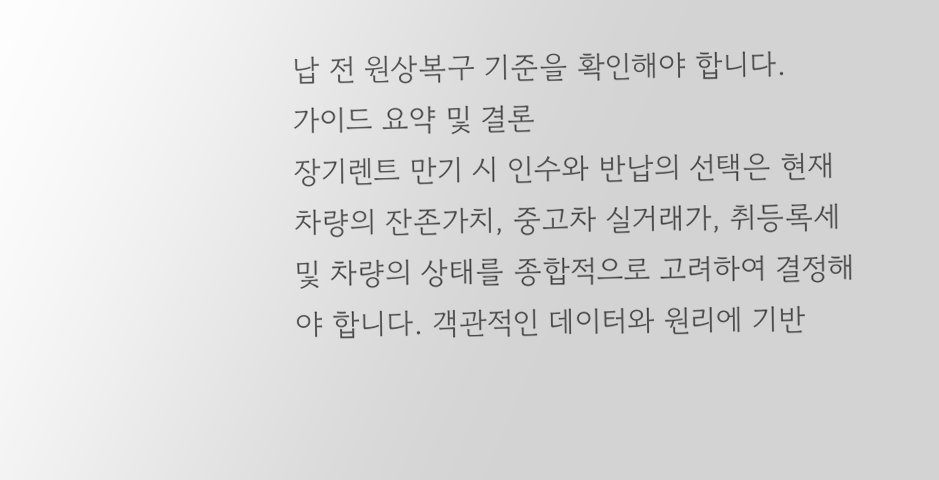납 전 원상복구 기준을 확인해야 합니다.
가이드 요약 및 결론
장기렌트 만기 시 인수와 반납의 선택은 현재 차량의 잔존가치, 중고차 실거래가, 취등록세 및 차량의 상태를 종합적으로 고려하여 결정해야 합니다. 객관적인 데이터와 원리에 기반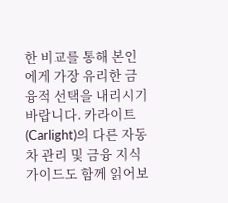한 비교를 통해 본인에게 가장 유리한 금융적 선택을 내리시기 바랍니다. 카라이트(Carlight)의 다른 자동차 관리 및 금융 지식 가이드도 함께 읽어보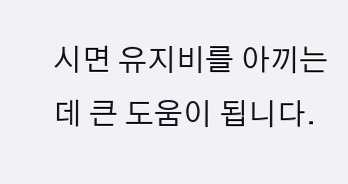시면 유지비를 아끼는 데 큰 도움이 됩니다.